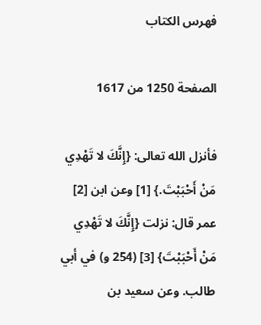فهرس الكتاب

الصفحة 1250 من 1617

فأنزل الله تعالى: {إِنَّكَ لا تَهْدِي مَنْ أَحْبَبْتَ.} [1] وعن ابن [2] عمر قال: نزلت {إِنَّكَ لا تَهْدِي مَنْ أَحْبَبْتَ} [3] (254 و) في أبي طالب. وعن سعيد بن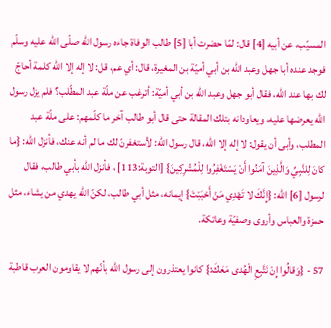المسيّب، عن أبيه [4] قال: لمّا حضرت أبا [5] طالب الوفاة جاءه رسول الله صلّى الله عليه وسلّم فوجد عنده أبا جهل وعبد الله بن أبي أميّة بن المغيرة، قال: أي عم، قل: لا إله إلا الله كلمة أحاجّ لك بها عند الله، فقال أبو جهل وعبد الله بن أبي أميّة: أترغب عن ملّة عبد المطّلب؟ فلم يزل رسول الله يعرضها عليه، ويعاودانه بتلك المقالة حتى قال أبو طالب آخر ما كلّمهم: على ملّة عبد المطلب، وأبى أن يقول: لا إله إلا الله، قال رسول الله: لأستغفرنّ لك ما لم أنه عنك، فأنزل الله: {ما كانَ لِلنَّبِيِّ وَالَّذِينَ آمَنُوا أَنْ يَسْتَغْفِرُوا لِلْمُشْرِكِينَ} [التوبة:113] ، فأنزل الله بأبي طالب، فقال لرسول [6] الله: {إِنَّكَ لا تَهْدِي مَنْ أَحْبَبْتَ} إيمانه، مثل أبي طالب، لكنّ الله يهدي من يشاء، مثل حمزة والعباس وأروى وصفيّة وعاتكة.

57 - {وَقالُوا إِنْ نَتَّبِعِ الْهُدى مَعَكَ:} كانوا يعتذرون إلى رسول الله بأنّهم لا يقاومون العرب قاطبة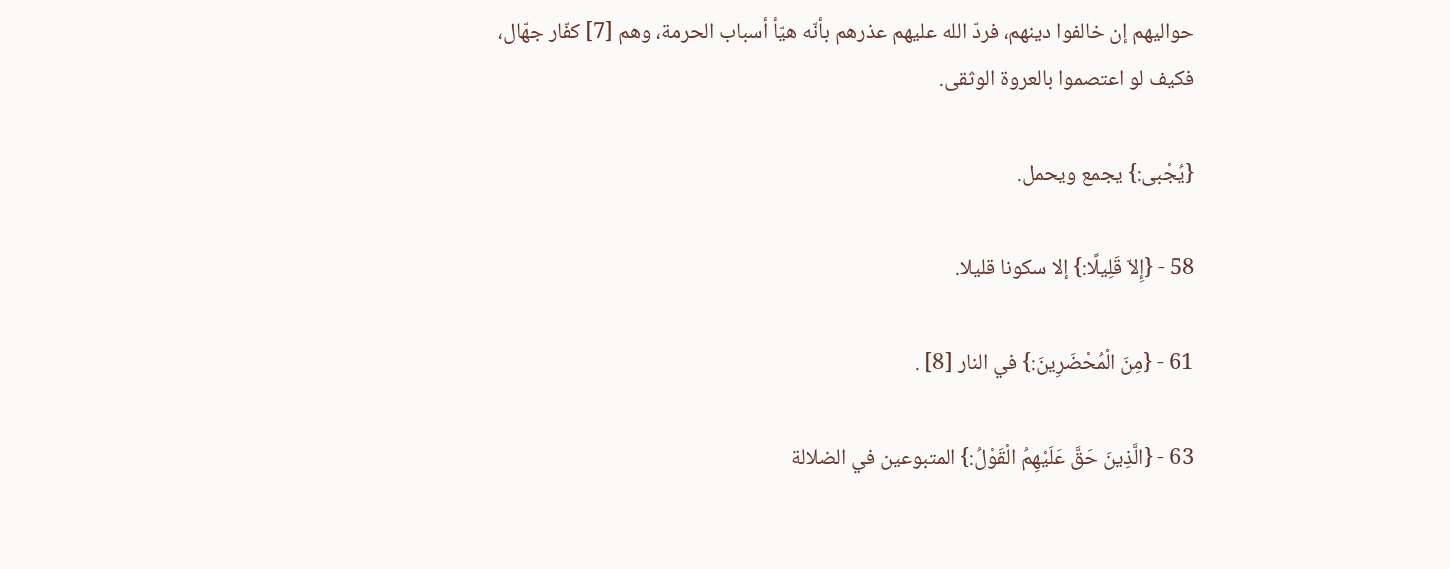حواليهم إن خالفوا دينهم، فردّ الله عليهم عذرهم بأنّه هيّأ أسباب الحرمة، وهم [7] كفّار جهّال، فكيف لو اعتصموا بالعروة الوثقى.

{يُجْبى:} يجمع ويحمل.

58 - {إِلاّ قَلِيلًا:} إلا سكونا قليلا.

61 - {مِنَ الْمُحْضَرِينَ:} في النار [8] .

63 - {الَّذِينَ حَقَّ عَلَيْهِمُ الْقَوْلُ:} المتبوعين في الضلالة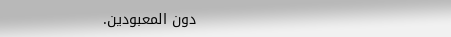دون المعبودين.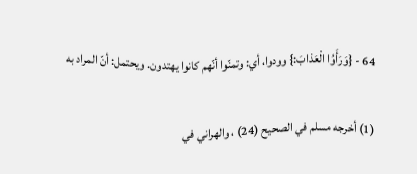64 - {وَرَأَوُا الْعَذابَ:} وودوا، أي: وتمنّوا أنّهم كانوا يهتدون. ويحتمل: أنّ المراد به

(1) أخرجه مسلم في الصحيح (24) ، والهراني في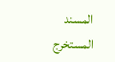المسند المستخرج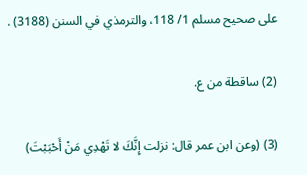على صحيح مسلم 1/ 118، والترمذي في السنن (3188) .

(2) ساقطة من ع.

(3) (وعن ابن عمر قال: نزلت إِنَّكَ لا تَهْدِي مَنْ أَحْبَبْتَ)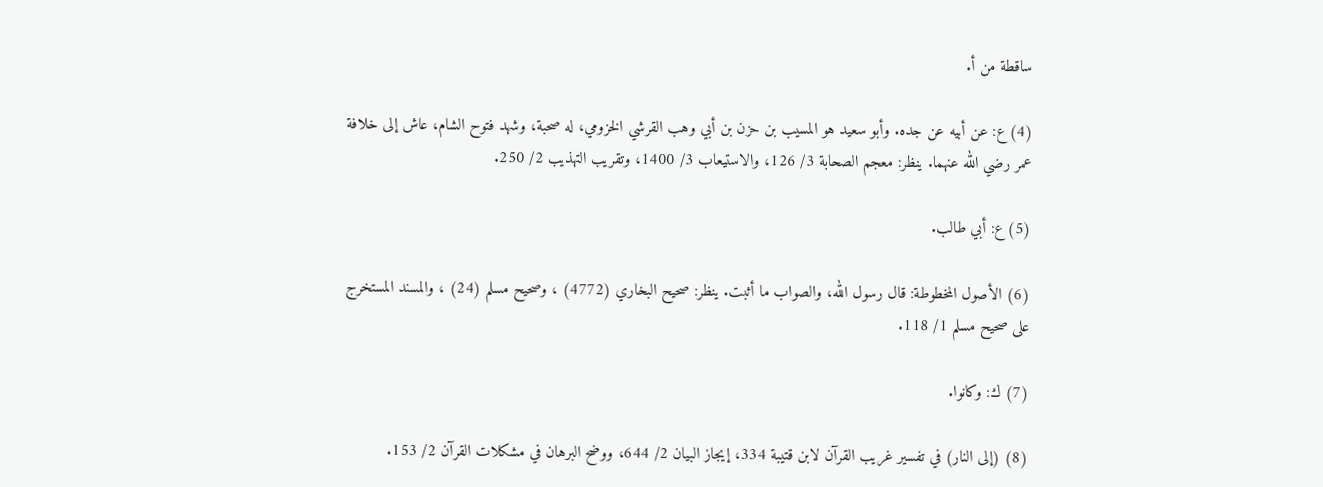ساقطة من أ.

(4) ع: عن أبيه عن جده. وأبو سعيد هو المسيب بن حزن بن أبي وهب القرشي الخزومي، له صحبة، وشهد فتوح الشام، عاش إلى خلافة عمر رضي الله عنهما. ينظر: معجم الصحابة 3/ 126، والاستيعاب 3/ 1400، وتقريب التهذيب 2/ 250.

(5) ع: أبي طالب.

(6) الأصول المخطوطة: قال رسول الله، والصواب ما أثبت. ينظر: صحيح البخاري (4772) ، وصحيح مسلم (24) ، والمسند المستخرج على صحيح مسلم 1/ 118.

(7) ك: وكانوا.

(8) (إلى النار) في تفسير غريب القرآن لابن قتيبة 334، إيجاز البيان 2/ 644، ووضح البرهان في مشكلات القرآن 2/ 153.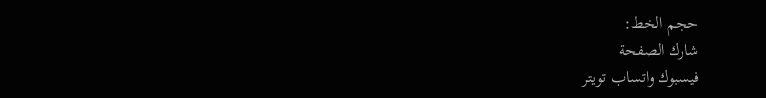حجم الخط:
شارك الصفحة
فيسبوك واتساب تويتر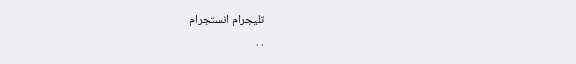تليجرام انستجرام
. .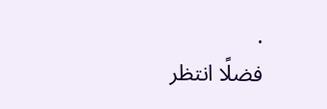.
فضلًا انتظر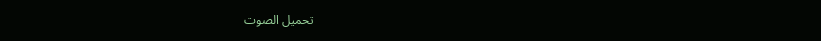تحميل الصوت